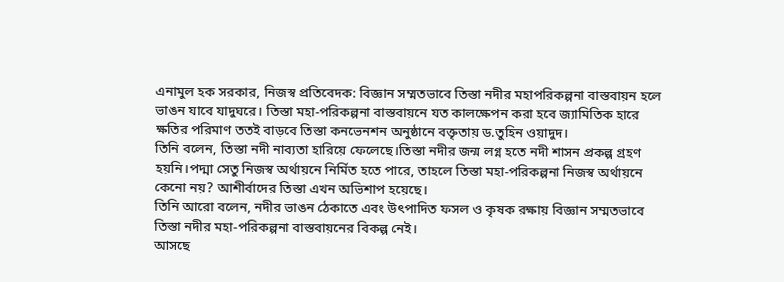এনামুল হক সরকার, নিজস্ব প্রতিবেদক: বিজ্ঞান সম্মতভাবে তিস্তা নদীর মহাপরিকল্পনা বাস্তবায়ন হলে ভাঙন যাবে যাদুঘরে। তিস্তা মহা-পরিকল্পনা বাস্তবায়নে যত কালক্ষেপন করা হবে জ্যামিতিক হারে ক্ষতির পরিমাণ ততই বাড়বে তিস্তা কনভেনশন অনুষ্ঠানে বক্তৃতায় ড.তুহিন ওয়াদুদ।
তিনি বলেন, তিস্তা নদী নাব্যতা হারিয়ে ফেলেছে।তিস্তা নদীর জন্ম লগ্ন হতে নদী শাসন প্রকল্প গ্রহণ হয়নি।পদ্মা সেতু নিজস্ব অর্থায়নে নির্মিত হতে পারে, তাহলে তিস্তা মহা-পরিকল্পনা নিজস্ব অর্থায়নে কেনো নয়? আশীর্বাদের তিস্তা এখন অভিশাপ হয়েছে।
তিনি আরো বলেন, নদীর ভাঙন ঠেকাতে এবং উৎপাদিত ফসল ও কৃষক রক্ষায় বিজ্ঞান সম্মতভাবে তিস্তা নদীর মহা-পরিকল্পনা বাস্তবায়নের বিকল্প নেই।
আসছে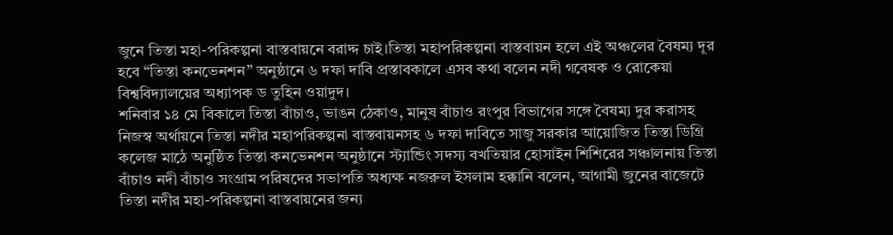জুনে তিস্তা মহা-পরিকল্পনা বাস্তবায়নে বরাদ্দ চাই।তিস্তা মহাপরিকল্পনা বাস্তবায়ন হলে এই অঞ্চলের বৈষম্য দূর হবে “তিস্তা কনভেনশন” অনুষ্ঠানে ৬ দফা দাবি প্রস্তাবকালে এসব কথা বলেন নদী গবেষক ও রোকেয়া বিশ্ববিদ্যালয়ের অধ্যাপক ড তুহিন ওয়াদুদ।
শনিবার ১৪ মে বিকালে তিস্তা বাঁচাও, ভাঙন ঠেকাও, মানুষ বাঁচাও রংপুর বিভাগের সঙ্গে বৈষম্য দুর করাসহ নিজস্ব অর্থায়নে তিস্তা নদীর মহাপরিকল্পনা বাস্তবায়নসহ ৬ দফা দাবিতে সাজু সরকার আয়োজিত তিস্তা ডিগ্রি কলেজ মাঠে অনুষ্ঠিত তিস্তা কনভেনশন অনুষ্ঠানে স্ট্যান্ডিং সদস্য বখতিয়ার হোসাইন শিশিরের সঞ্চালনায় তিস্তা বাঁচাও নদী বাঁচাও সংগ্রাম পরিষদের সভাপতি অধ্যক্ষ নজরুল ইসলাম হক্কানি বলেন, আগামী জুনের বাজেটে তিস্তা নদীর মহা-পরিকল্পনা বাস্তবায়নের জন্য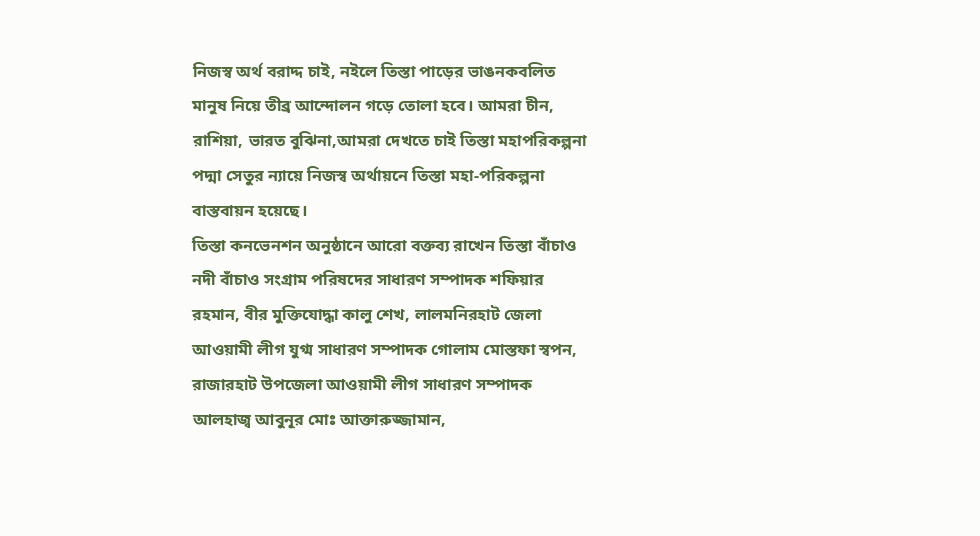নিজস্ব অর্থ বরাদ্দ চাই, নইলে তিস্তা পাড়ের ভাঙনকবলিত মানুষ নিয়ে তীব্র আন্দোলন গড়ে তোলা হবে। আমরা চীন, রাশিয়া, ভারত বুঝিনা,আমরা দেখতে চাই তিস্তা মহাপরিকল্পনা পদ্মা সেতুর ন্যায়ে নিজস্ব অর্থায়নে তিস্তা মহা-পরিকল্পনা বাস্তবায়ন হয়েছে।
তিস্তা কনভেনশন অনুষ্ঠানে আরো বক্তব্য রাখেন তিস্তা বাঁচাও নদী বাঁচাও সংগ্রাম পরিষদের সাধারণ সম্পাদক শফিয়ার রহমান, বীর মুক্তিযোদ্ধা কালু শেখ, লালমনিরহাট জেলা আওয়ামী লীগ যুগ্ম সাধারণ সম্পাদক গোলাম মোস্তফা স্বপন, রাজারহাট উপজেলা আওয়ামী লীগ সাধারণ সম্পাদক আলহাজ্ব আবুনূর মোঃ আক্তারুজ্জামান,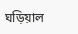ঘড়িয়াল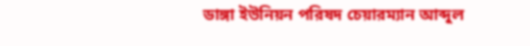ডাঙ্গা ইউনিয়ন পরিষদ চেয়ারম্যান আব্দুল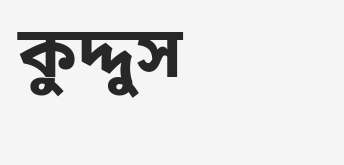কুদ্দুস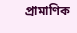প্রামাণিক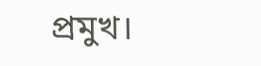প্রমুখ।